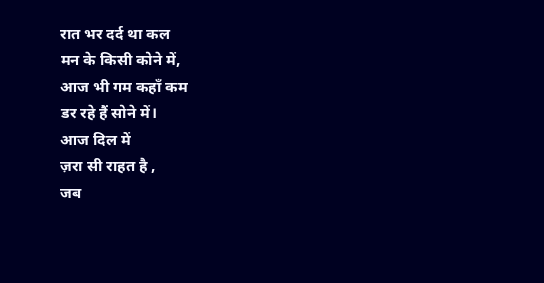रात भर दर्द था कल
मन के किसी कोने में,
आज भी गम कहाँ कम
डर रहे हैं सोने में।
आज दिल में
ज़रा सी राहत है ,
जब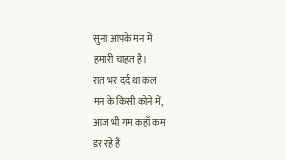सुना आपके मन में
हमारी चाहत है।
रात भर दर्द था कल
मन के किसी कोने में,
आज भी गम कहाँ कम
डर रहे हैं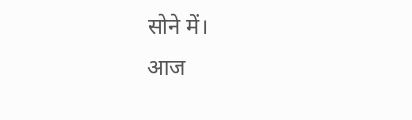सोने में।
आज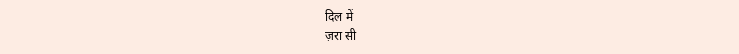दिल में
ज़रा सी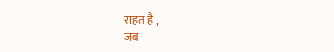राहत है ,
जब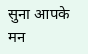सुना आपके मन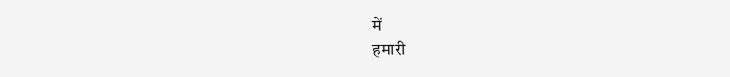में
हमारी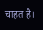चाहत है।